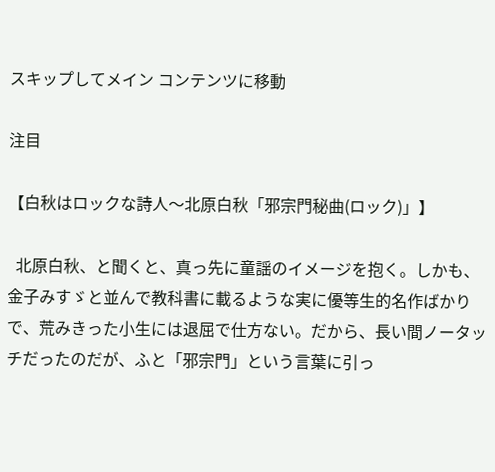スキップしてメイン コンテンツに移動

注目

【白秋はロックな詩人〜北原白秋「邪宗門秘曲(ロック)」】

  北原白秋、と聞くと、真っ先に童謡のイメージを抱く。しかも、金子みすゞと並んで教科書に載るような実に優等生的名作ばかりで、荒みきった小生には退屈で仕方ない。だから、長い間ノータッチだったのだが、ふと「邪宗門」という言葉に引っ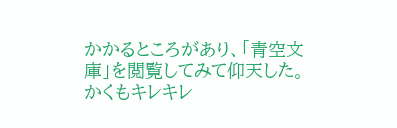かかるところがあり、「青空文庫」を閲覧してみて仰天した。かくもキレキレ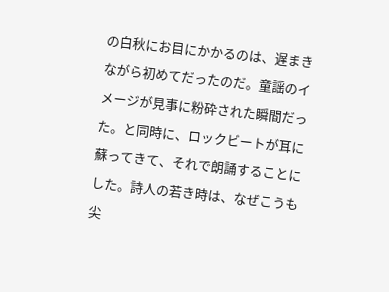の白秋にお目にかかるのは、遅まきながら初めてだったのだ。童謡のイメージが見事に粉砕された瞬間だった。と同時に、ロックビートが耳に蘇ってきて、それで朗誦することにした。詩人の若き時は、なぜこうも尖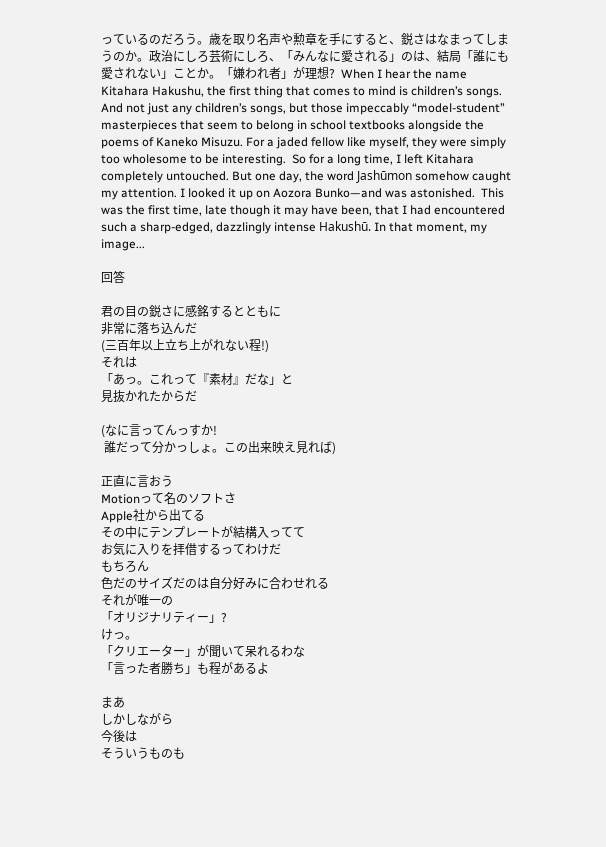っているのだろう。歳を取り名声や勲章を手にすると、鋭さはなまってしまうのか。政治にしろ芸術にしろ、「みんなに愛される」のは、結局「誰にも愛されない」ことか。「嫌われ者」が理想?  When I hear the name Kitahara Hakushu, the first thing that comes to mind is children’s songs. And not just any children’s songs, but those impeccably “model-student” masterpieces that seem to belong in school textbooks alongside the poems of Kaneko Misuzu. For a jaded fellow like myself, they were simply too wholesome to be interesting.  So for a long time, I left Kitahara completely untouched. But one day, the word Jashūmon somehow caught my attention. I looked it up on Aozora Bunko—and was astonished.  This was the first time, late though it may have been, that I had encountered such a sharp-edged, dazzlingly intense Hakushū. In that moment, my image...

回答

君の目の鋭さに感銘するとともに
非常に落ち込んだ
(三百年以上立ち上がれない程!)
それは
「あっ。これって『素材』だな」と
見抜かれたからだ

(なに言ってんっすか!
 誰だって分かっしょ。この出来映え見れば)

正直に言おう
Motionって名のソフトさ
Apple社から出てる
その中にテンプレートが結構入ってて
お気に入りを拝借するってわけだ
もちろん
色だのサイズだのは自分好みに合わせれる
それが唯一の
「オリジナリティー」?
けっ。
「クリエーター」が聞いて呆れるわな
「言った者勝ち」も程があるよ

まあ
しかしながら
今後は
そういうものも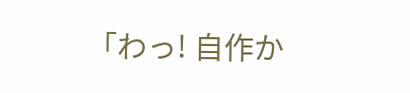「わっ! 自作か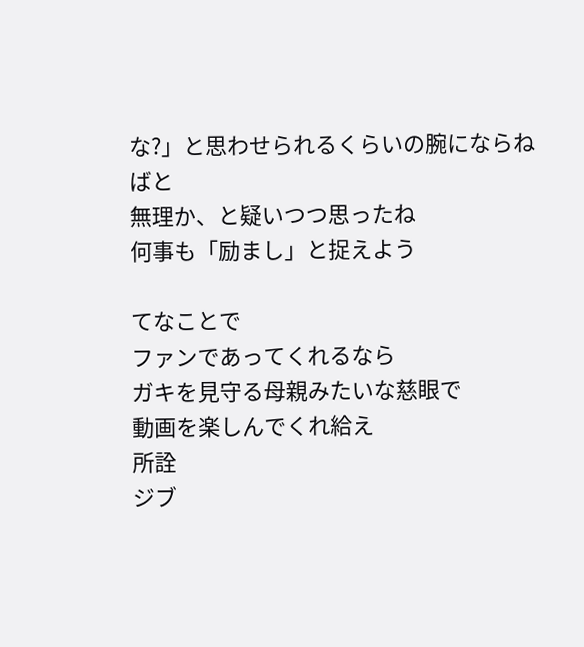な?」と思わせられるくらいの腕にならねばと
無理か、と疑いつつ思ったね
何事も「励まし」と捉えよう

てなことで
ファンであってくれるなら
ガキを見守る母親みたいな慈眼で
動画を楽しんでくれ給え
所詮
ジブ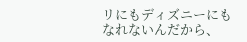リにもディズニーにもなれないんだから、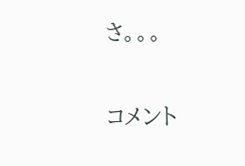さ。。。


コメント